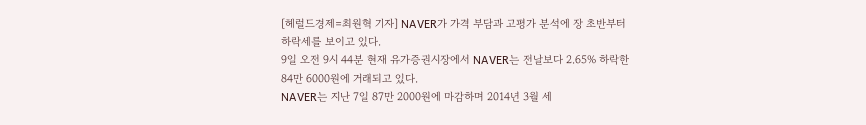[헤럴드경제=최원혁 기자] NAVER가 가격 부담과 고평가 분석에 장 초반부터 하락세를 보이고 있다.
9일 오전 9시 44분 현재 유가증권시장에서 NAVER는 전날보다 2.65% 하락한 84만 6000원에 거래되고 있다.
NAVER는 지난 7일 87만 2000원에 마감하며 2014년 3월 세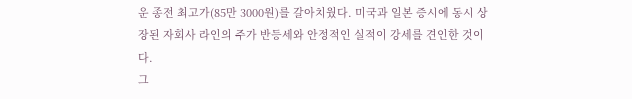운 종전 최고가(85만 3000원)를 갈아치웠다. 미국과 일본 증시에 동시 상장된 자회사 라인의 주가 반등세와 안정적인 실적이 강세를 견인한 것이다.
그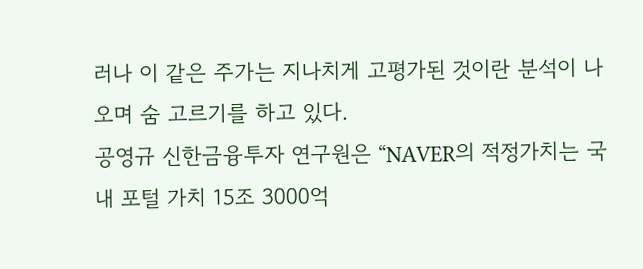러나 이 같은 주가는 지나치게 고평가된 것이란 분석이 나오며 숨 고르기를 하고 있다.
공영규 신한금융투자 연구원은 “NAVER의 적정가치는 국내 포털 가치 15조 3000억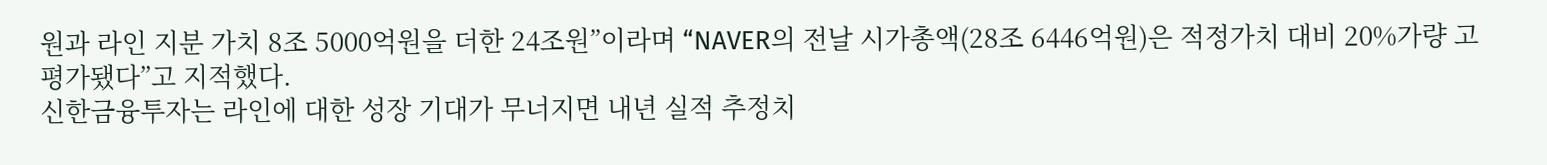원과 라인 지분 가치 8조 5000억원을 더한 24조원”이라며 “NAVER의 전날 시가총액(28조 6446억원)은 적정가치 대비 20%가량 고평가됐다”고 지적했다.
신한금융투자는 라인에 대한 성장 기대가 무너지면 내년 실적 추정치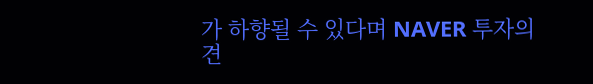가 하향될 수 있다며 NAVER 투자의견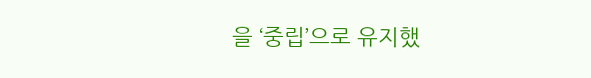을 ‘중립’으로 유지했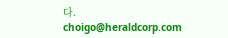다.
choigo@heraldcorp.com